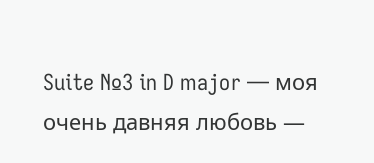Suite №3 in D major — моя очень давняя любовь —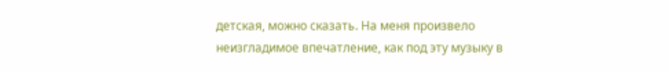детская, можно сказать. На меня произвело неизгладимое впечатление, как под эту музыку в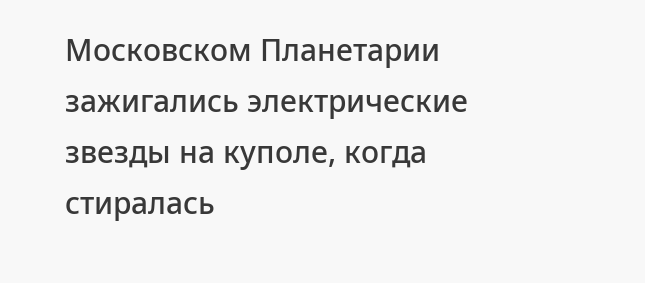Московском Планетарии зажигались электрические звезды на куполе, когда стиралась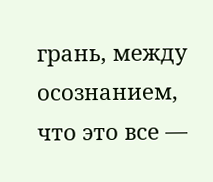грань, между осознанием, что это все —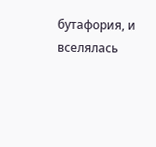бутафория, и вселялась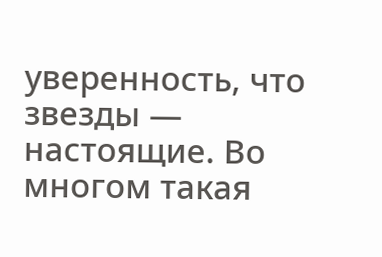уверенность, что звезды — настоящие. Во многом такая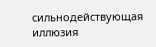сильнодействующая иллюзия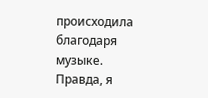происходила благодаря музыке.
Правда, я